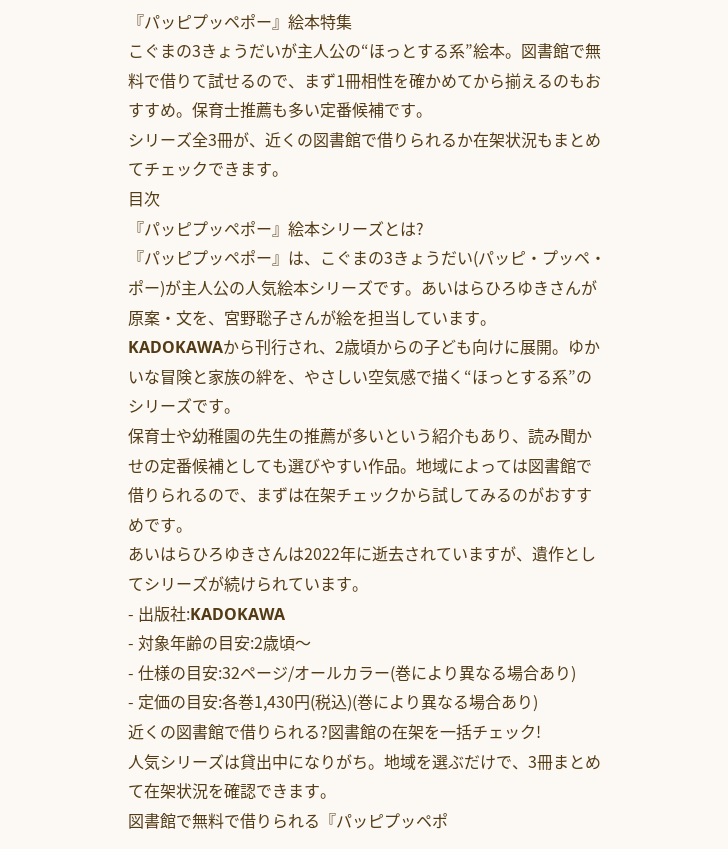『パッピプッペポー』絵本特集
こぐまの3きょうだいが主人公の“ほっとする系”絵本。図書館で無料で借りて試せるので、まず1冊相性を確かめてから揃えるのもおすすめ。保育士推薦も多い定番候補です。
シリーズ全3冊が、近くの図書館で借りられるか在架状況もまとめてチェックできます。
目次
『パッピプッペポー』絵本シリーズとは?
『パッピプッペポー』は、こぐまの3きょうだい(パッピ・プッペ・ポー)が主人公の人気絵本シリーズです。あいはらひろゆきさんが原案・文を、宮野聡子さんが絵を担当しています。
KADOKAWAから刊行され、2歳頃からの子ども向けに展開。ゆかいな冒険と家族の絆を、やさしい空気感で描く“ほっとする系”のシリーズです。
保育士や幼稚園の先生の推薦が多いという紹介もあり、読み聞かせの定番候補としても選びやすい作品。地域によっては図書館で借りられるので、まずは在架チェックから試してみるのがおすすめです。
あいはらひろゆきさんは2022年に逝去されていますが、遺作としてシリーズが続けられています。
- 出版社:KADOKAWA
- 対象年齢の目安:2歳頃〜
- 仕様の目安:32ページ/オールカラー(巻により異なる場合あり)
- 定価の目安:各巻1,430円(税込)(巻により異なる場合あり)
近くの図書館で借りられる?図書館の在架を一括チェック!
人気シリーズは貸出中になりがち。地域を選ぶだけで、3冊まとめて在架状況を確認できます。
図書館で無料で借りられる『パッピプッペポ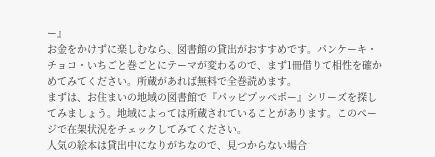ー』
お金をかけずに楽しむなら、図書館の貸出がおすすめです。パンケーキ・チョコ・いちごと巻ごとにテーマが変わるので、まず1冊借りて相性を確かめてみてください。所蔵があれば無料で全巻読めます。
まずは、お住まいの地域の図書館で『パッピプッペポー』シリーズを探してみましょう。地域によっては所蔵されていることがあります。このページで在架状況をチェックしてみてください。
人気の絵本は貸出中になりがちなので、見つからない場合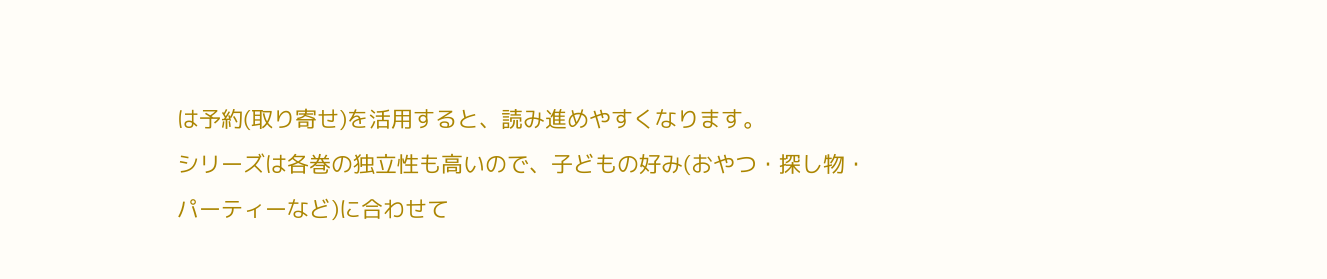は予約(取り寄せ)を活用すると、読み進めやすくなります。
シリーズは各巻の独立性も高いので、子どもの好み(おやつ・探し物・パーティーなど)に合わせて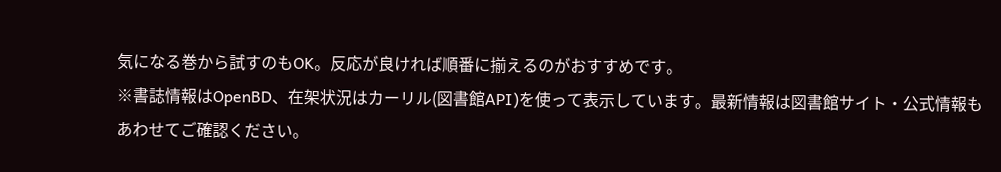気になる巻から試すのもOK。反応が良ければ順番に揃えるのがおすすめです。
※書誌情報はOpenBD、在架状況はカーリル(図書館API)を使って表示しています。最新情報は図書館サイト・公式情報もあわせてご確認ください。